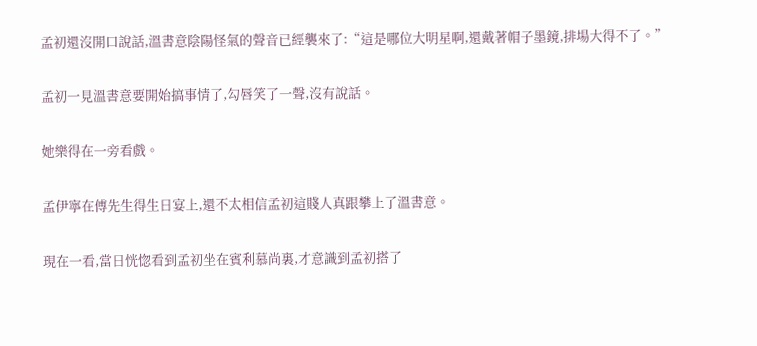孟初還沒開口說話,溫書意陰陽怪氣的聲音已經襲來了:“這是哪位大明星啊,還戴著帽子墨鏡,排場大得不了。”

孟初一見溫書意要開始搞事情了,勾唇笑了一聲,沒有說話。

她樂得在一旁看戲。

孟伊寧在傅先生得生日宴上,還不太相信孟初這賤人真跟攀上了溫書意。

現在一看,當日恍惚看到孟初坐在賓利慕尚裏,才意識到孟初搭了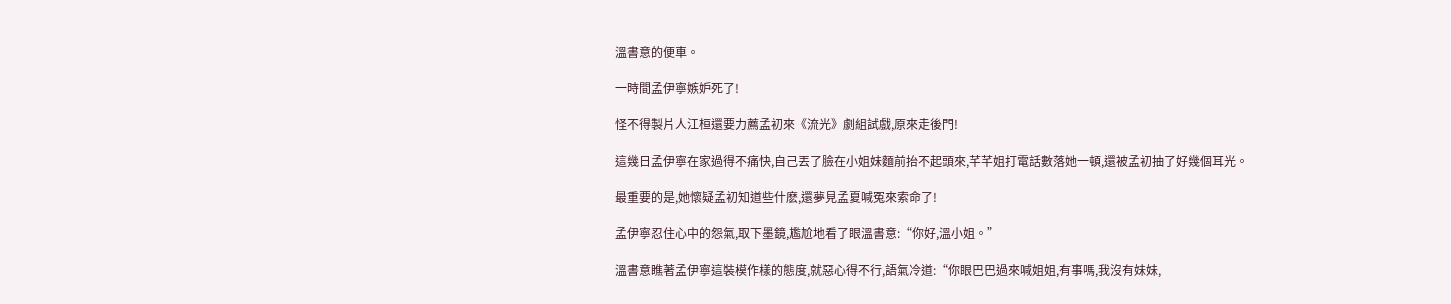溫書意的便車。

一時間孟伊寧嫉妒死了!

怪不得製片人江桓還要力薦孟初來《流光》劇組試戲,原來走後門!

這幾日孟伊寧在家過得不痛快,自己丟了臉在小姐妹麵前抬不起頭來,芊芊姐打電話數落她一頓,還被孟初抽了好幾個耳光。

最重要的是,她懷疑孟初知道些什麽,還夢見孟夏喊冤來索命了!

孟伊寧忍住心中的怨氣,取下墨鏡,尷尬地看了眼溫書意:“你好,溫小姐。”

溫書意瞧著孟伊寧這裝模作樣的態度,就惡心得不行,語氣冷道:“你眼巴巴過來喊姐姐,有事嗎,我沒有妹妹,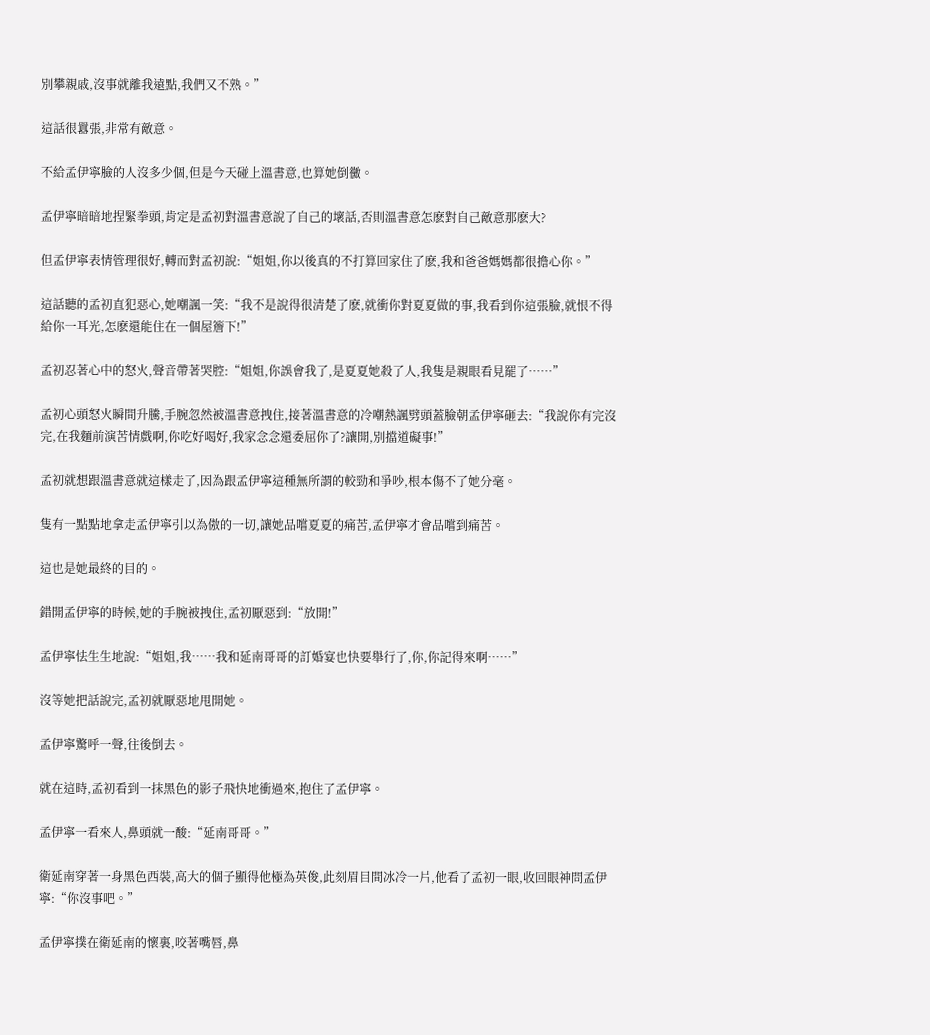別攀親戚,沒事就離我遠點,我們又不熟。”

這話很囂張,非常有敵意。

不給孟伊寧臉的人沒多少個,但是今天碰上溫書意,也算她倒黴。

孟伊寧暗暗地捏緊拳頭,肯定是孟初對溫書意說了自己的壞話,否則溫書意怎麽對自己敵意那麽大?

但孟伊寧表情管理很好,轉而對孟初說:“姐姐,你以後真的不打算回家住了麽,我和爸爸媽媽都很擔心你。”

這話聽的孟初直犯惡心,她嘲諷一笑:“我不是說得很清楚了麽,就衝你對夏夏做的事,我看到你這張臉,就恨不得給你一耳光,怎麽還能住在一個屋簷下!”

孟初忍著心中的怒火,聲音帶著哭腔:“姐姐,你誤會我了,是夏夏她殺了人,我隻是親眼看見罷了……”

孟初心頭怒火瞬間升騰,手腕忽然被溫書意拽住,接著溫書意的冷嘲熱諷劈頭蓋臉朝孟伊寧砸去:“我說你有完沒完,在我麵前演苦情戲啊,你吃好喝好,我家念念還委屈你了?讓開,別擋道礙事!”

孟初就想跟溫書意就這樣走了,因為跟孟伊寧這種無所謂的較勁和爭吵,根本傷不了她分毫。

隻有一點點地拿走孟伊寧引以為傲的一切,讓她品嚐夏夏的痛苦,孟伊寧才會品嚐到痛苦。

這也是她最終的目的。

錯開孟伊寧的時候,她的手腕被拽住,孟初厭惡到:“放開!”

孟伊寧怯生生地說:“姐姐,我……我和延南哥哥的訂婚宴也快要舉行了,你,你記得來啊……”

沒等她把話說完,孟初就厭惡地甩開她。

孟伊寧驚呼一聲,往後倒去。

就在這時,孟初看到一抹黑色的影子飛快地衝過來,抱住了孟伊寧。

孟伊寧一看來人,鼻頭就一酸:“延南哥哥。”

衛延南穿著一身黑色西裝,高大的個子顯得他極為英俊,此刻眉目間冰冷一片,他看了孟初一眼,收回眼神問孟伊寧:“你沒事吧。”

孟伊寧撲在衛延南的懷裏,咬著嘴唇,鼻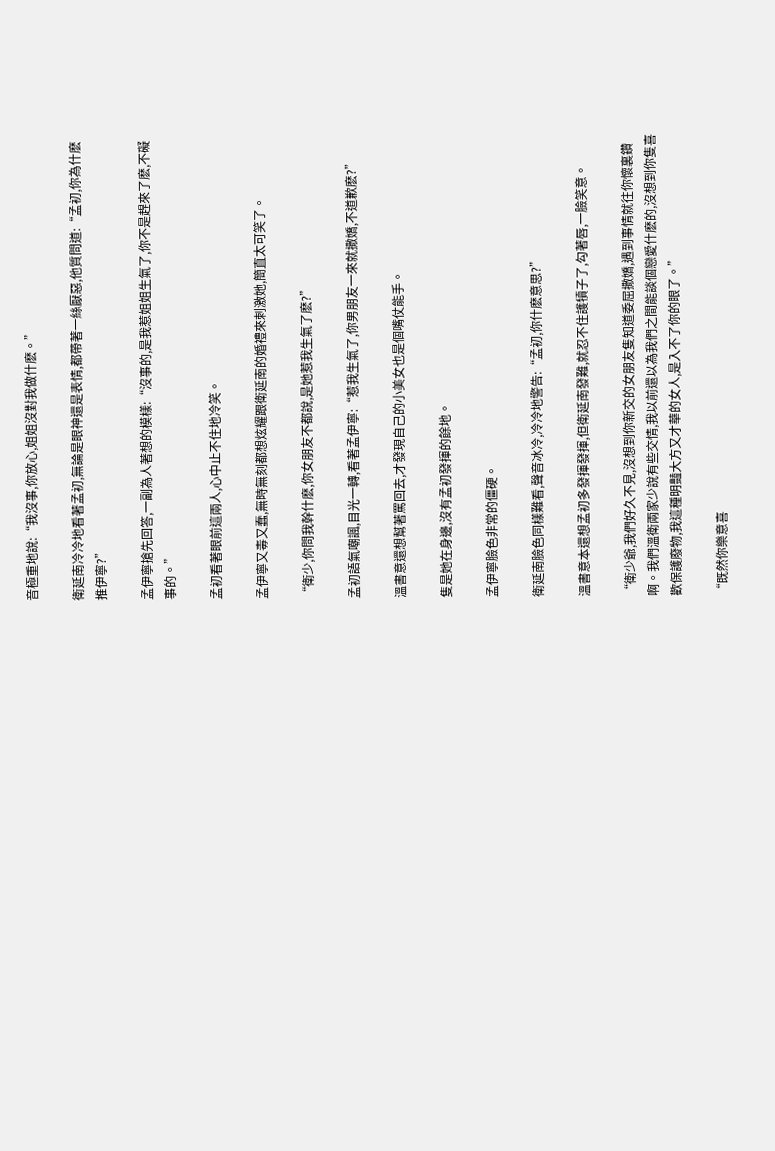音極重地說:“我沒事,你放心,姐姐沒對我做什麽。”

衛延南冷冷地看著孟初,無論是眼神還是表情,都帶著一絲厭惡,他質問道:“孟初,你為什麽推伊寧?”

孟伊寧搶先回答,一副為人著想的模樣:“沒事的,是我惹姐姐生氣了,你不是趕來了麽,不礙事的。”

孟初看著眼前這兩人,心中止不住地冷笑。

孟伊寧又毒又蠢,無時無刻都想炫耀跟衛延南的婚禮來刺激她,簡直太可笑了。

“衛少,你問我幹什麽,你女朋友不都說,是她惹我生氣了麽?”

孟初語氣嘲諷,目光一轉,看著孟伊寧:“惹我生氣了,你男朋友一來就撒嬌,不道歉麽?”

溫書意還想幫著罵回去,才發現自己的小美女也是個嘴仗能手。

隻是她在身邊,沒有孟初發揮的餘地。

孟伊寧臉色非常的僵硬。

衛延南臉色同樣難看,聲音冰冷,冷冷地警告:“孟初,你什麽意思?”

溫書意本還想孟初多發揮發揮,但衛延南發難,就忍不住護犢子了,勾著唇,一臉笑意。

“衛少爺,我們好久不見,沒想到你新交的女朋友隻知道委屈撒嬌,遇到事情就往你懷裏鑽啊。我們溫衛兩家少說有些交情,我以前還以為我們之間能談個戀愛什麽的,沒想到你隻喜歡保護廢物,我這種明豔大方又才華的女人,是入不了你的眼了。”

“既然你樂意喜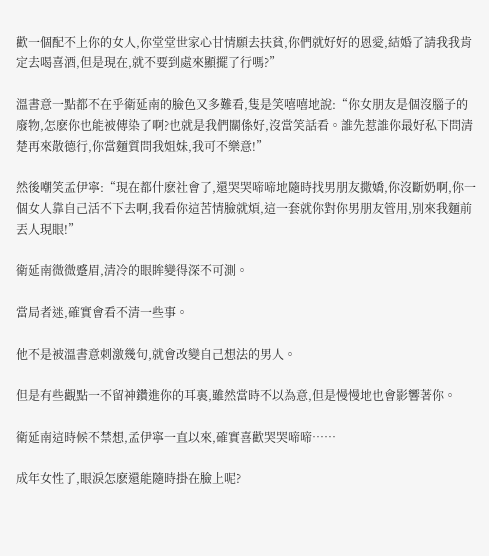歡一個配不上你的女人,你堂堂世家心甘情願去扶貧,你們就好好的恩愛,結婚了請我我肯定去喝喜酒,但是現在,就不要到處來顯擺了行嗎?”

溫書意一點都不在乎衛延南的臉色又多難看,隻是笑嘻嘻地說:“你女朋友是個沒腦子的廢物,怎麽你也能被傳染了啊?也就是我們關係好,沒當笑話看。誰先惹誰你最好私下問清楚再來散德行,你當麵質問我姐妹,我可不樂意!”

然後嘲笑孟伊寧:“現在都什麽社會了,還哭哭啼啼地隨時找男朋友撒嬌,你沒斷奶啊,你一個女人靠自己活不下去啊,我看你這苦情臉就煩,這一套就你對你男朋友管用,別來我麵前丟人現眼!”

衛延南微微蹙眉,清冷的眼眸變得深不可測。

當局者迷,確實會看不清一些事。

他不是被溫書意刺激幾句,就會改變自己想法的男人。

但是有些觀點一不留神鑽進你的耳裏,雖然當時不以為意,但是慢慢地也會影響著你。

衛延南這時候不禁想,孟伊寧一直以來,確實喜歡哭哭啼啼……

成年女性了,眼淚怎麽還能隨時掛在臉上呢?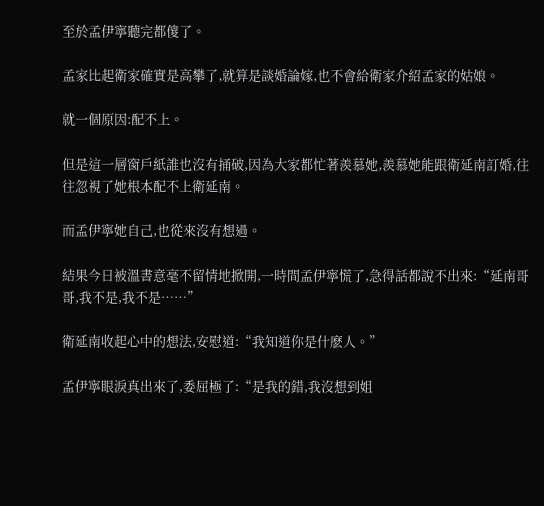至於孟伊寧聽完都傻了。

孟家比起衛家確實是高攀了,就算是談婚論嫁,也不會給衛家介紹孟家的姑娘。

就一個原因:配不上。

但是這一層窗戶紙誰也沒有捅破,因為大家都忙著羨慕她,羨慕她能跟衛延南訂婚,往往忽視了她根本配不上衛延南。

而孟伊寧她自己,也從來沒有想過。

結果今日被溫書意毫不留情地掀開,一時間孟伊寧慌了,急得話都說不出來:“延南哥哥,我不是,我不是……”

衛延南收起心中的想法,安慰道:“我知道你是什麽人。”

孟伊寧眼淚真出來了,委屈極了:“是我的錯,我沒想到姐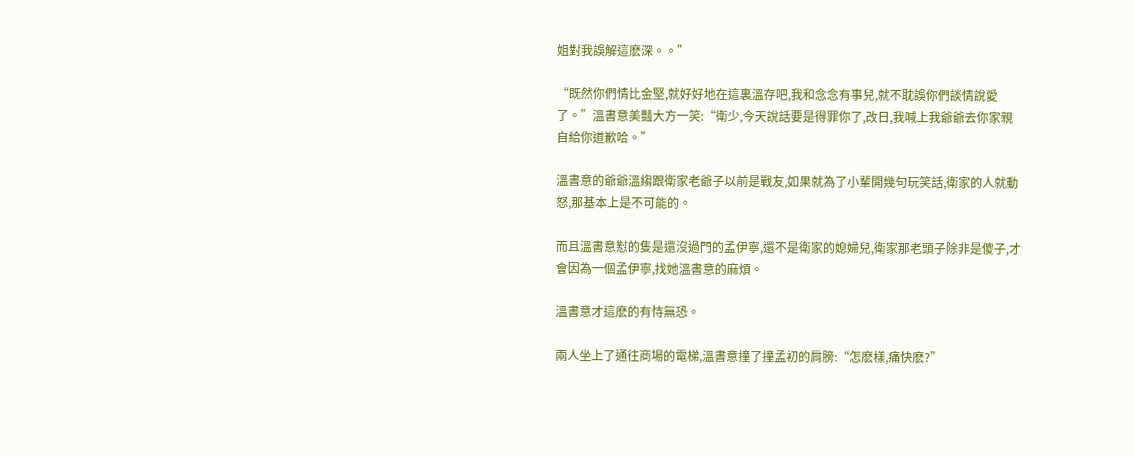姐對我誤解這麽深。。”

“既然你們情比金堅,就好好地在這裏溫存吧,我和念念有事兒,就不耽誤你們談情說愛了。”溫書意美豔大方一笑:“衛少,今天說話要是得罪你了,改日,我喊上我爺爺去你家親自給你道歉哈。”

溫書意的爺爺溫縐跟衛家老爺子以前是戰友,如果就為了小輩開幾句玩笑話,衛家的人就動怒,那基本上是不可能的。

而且溫書意懟的隻是還沒過門的孟伊寧,還不是衛家的媳婦兒,衛家那老頭子除非是傻子,才會因為一個孟伊寧,找她溫書意的麻煩。

溫書意才這麽的有恃無恐。

兩人坐上了通往商場的電梯,溫書意撞了撞孟初的肩膀:“怎麽樣,痛快麽?”